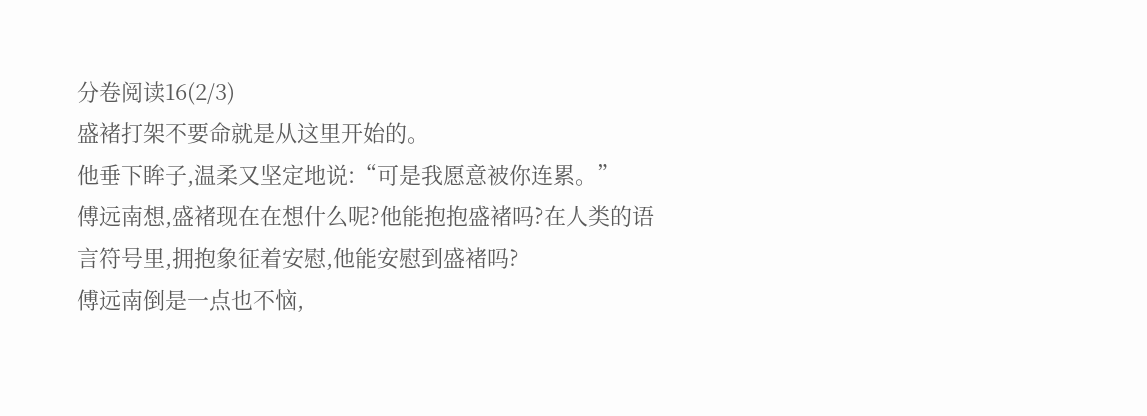分卷阅读16(2/3)
盛褚打架不要命就是从这里开始的。
他垂下眸子,温柔又坚定地说:“可是我愿意被你连累。”
傅远南想,盛褚现在在想什么呢?他能抱抱盛褚吗?在人类的语言符号里,拥抱象征着安慰,他能安慰到盛褚吗?
傅远南倒是一点也不恼,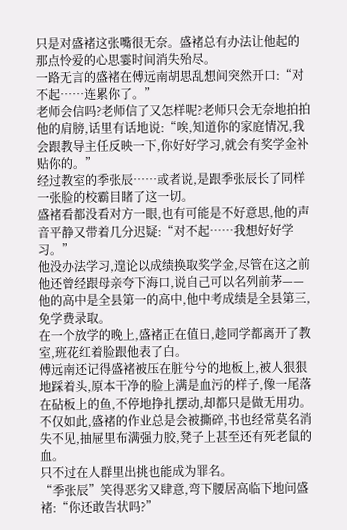只是对盛褚这张嘴很无奈。盛褚总有办法让他起的那点怜爱的心思霎时间消失殆尽。
一路无言的盛褚在傅远南胡思乱想间突然开口:“对不起……连累你了。”
老师会信吗?老师信了又怎样呢?老师只会无奈地拍拍他的肩膀,话里有话地说:“唉,知道你的家庭情况,我会跟教导主任反映一下,你好好学习,就会有奖学金补贴你的。”
经过教室的季张辰……或者说,是跟季张辰长了同样一张脸的校霸目睹了这一切。
盛褚看都没看对方一眼,也有可能是不好意思,他的声音平静又带着几分迟疑:“对不起……我想好好学习。”
他没办法学习,遑论以成绩换取奖学金,尽管在这之前他还曾经跟母亲夸下海口,说自己可以名列前茅——他的高中是全县第一的高中,他中考成绩是全县第三,免学费录取。
在一个放学的晚上,盛褚正在值日,趁同学都离开了教室,班花红着脸跟他表了白。
傅远南还记得盛褚被压在脏兮兮的地板上,被人狠狠地踩着头,原本干净的脸上满是血污的样子,像一尾落在砧板上的鱼,不停地挣扎摆动,却都只是做无用功。
不仅如此,盛褚的作业总是会被撕碎,书也经常莫名消失不见,抽屉里布满强力胶,凳子上甚至还有死老鼠的血。
只不过在人群里出挑也能成为罪名。
“季张辰”笑得恶劣又肆意,弯下腰居高临下地问盛褚:“你还敢告状吗?”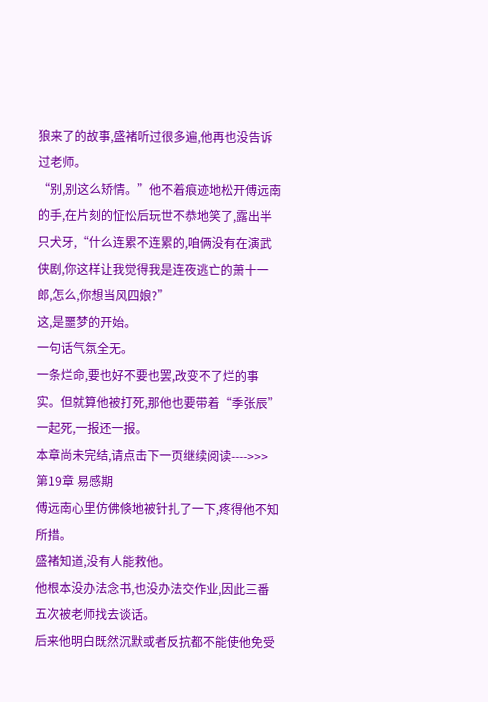狼来了的故事,盛褚听过很多遍,他再也没告诉过老师。
“别,别这么矫情。”他不着痕迹地松开傅远南的手,在片刻的怔忪后玩世不恭地笑了,露出半只犬牙,“什么连累不连累的,咱俩没有在演武侠剧,你这样让我觉得我是连夜逃亡的萧十一郎,怎么,你想当风四娘?”
这,是噩梦的开始。
一句话气氛全无。
一条烂命,要也好不要也罢,改变不了烂的事实。但就算他被打死,那他也要带着“季张辰”一起死,一报还一报。
本章尚未完结,请点击下一页继续阅读---->>>
第19章 易感期
傅远南心里仿佛倏地被针扎了一下,疼得他不知所措。
盛褚知道,没有人能救他。
他根本没办法念书,也没办法交作业,因此三番五次被老师找去谈话。
后来他明白既然沉默或者反抗都不能使他免受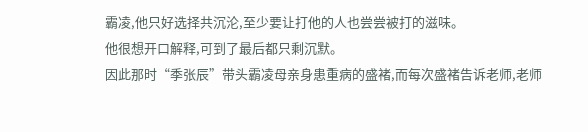霸凌,他只好选择共沉沦,至少要让打他的人也尝尝被打的滋味。
他很想开口解释,可到了最后都只剩沉默。
因此那时“季张辰”带头霸凌母亲身患重病的盛褚,而每次盛褚告诉老师,老师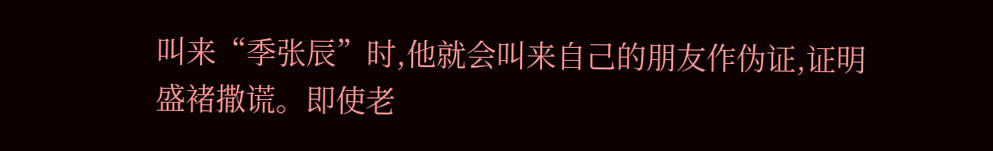叫来“季张辰”时,他就会叫来自己的朋友作伪证,证明盛褚撒谎。即使老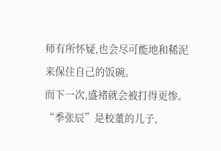师有所怀疑,也会尽可能地和稀泥来保住自己的饭碗。
而下一次,盛褚就会被打得更惨。
“季张辰”是校董的儿子,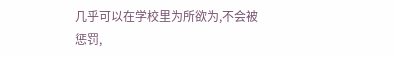几乎可以在学校里为所欲为,不会被惩罚,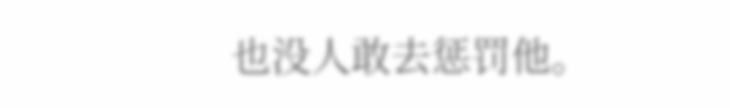也没人敢去惩罚他。